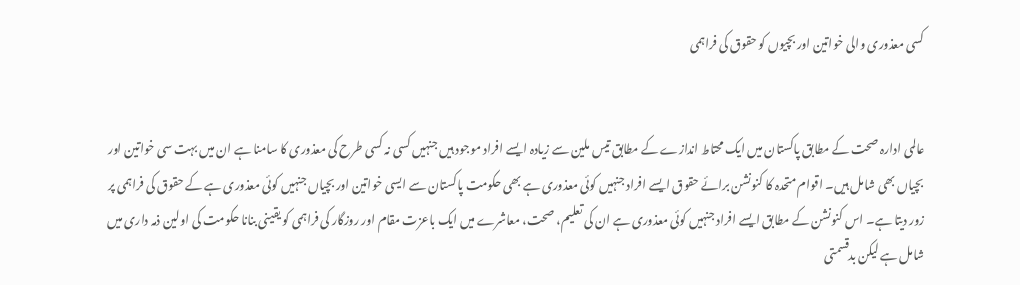کسی معذوری والی خواتین اور بچیوں کو حقوق کی فراہمی


عالمی ادارہ صحت کے مطابق پاکستان میں ایک محتاط اندازے کے مطابق تیس ملین سے زیادہ ایسے افراد موجود ہیں جنہیں کسی نہ کسی طرح کی معذوری کا سامنا ہے ان میں بہت سی خواتین اور بچیاں بھی شامل ہیں۔ اقوام متحدہ کا کنونشن برائے حقوق ایسے افراد جنہیں کوئی معذوری ہے بھی حکومت پاکستان سے ایسی خواتین اور بچیاں جنہیں کوئی معذوری ہے کے حقوق کی فراہمی پر زور دیتا ہے۔ اس کنونشن کے مطابق ایسے افراد جنہیں کوئی معذوری ہے ان کی تعلیم، صحت، معاشرے میں ایک باعزت مقام اور روزگار کی فراہمی کو یقینی بنانا حکومت کی اولین ذمہ داری میں شامل ہے لیکن بدقسمتی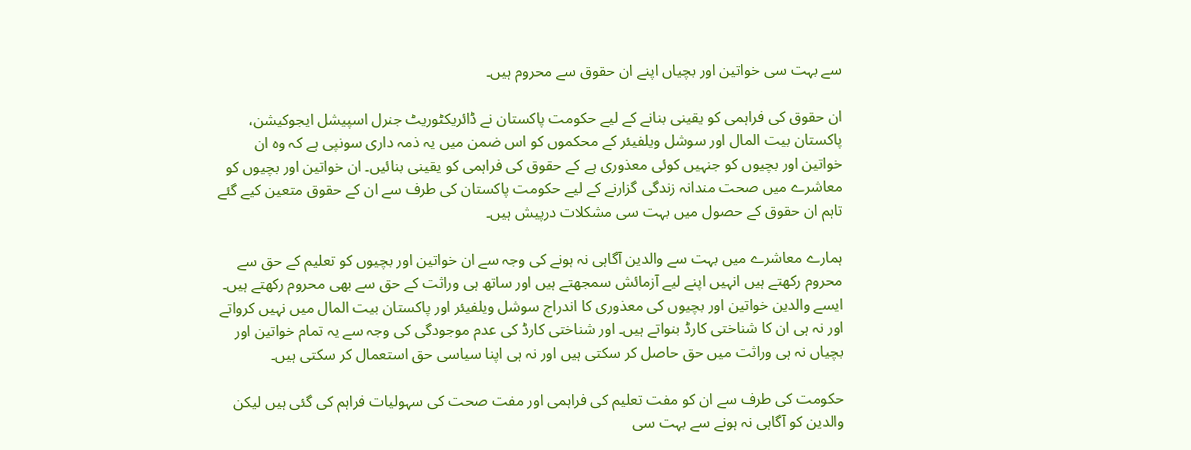سے بہت سی خواتین اور بچیاں اپنے ان حقوق سے محروم ہیں۔

ان حقوق کی فراہمی کو یقینی بنانے کے لیے حکومت پاکستان نے ڈائریکٹوریٹ جنرل اسپیشل ایجوکیشن، پاکستان بیت المال اور سوشل ویلفیئر کے محکموں کو اس ضمن میں یہ ذمہ داری سونپی ہے کہ وہ ان خواتین اور بچیوں کو جنہیں کوئی معذوری ہے کے حقوق کی فراہمی کو یقینی بنائیں۔ ان خواتین اور بچیوں کو معاشرے میں صحت مندانہ زندگی گزارنے کے لیے حکومت پاکستان کی طرف سے ان کے حقوق متعین کیے گئے تاہم ان حقوق کے حصول میں بہت سی مشکلات درپیش ہیں۔

ہمارے معاشرے میں بہت سے والدین آگاہی نہ ہونے کی وجہ سے ان خواتین اور بچیوں کو تعلیم کے حق سے محروم رکھتے ہیں انہیں اپنے لیے آزمائش سمجھتے ہیں اور ساتھ ہی وراثت کے حق سے بھی محروم رکھتے ہیں۔ ایسے والدین خواتین اور بچیوں کی معذوری کا اندراج سوشل ویلفیئر اور پاکستان بیت المال میں نہیں کرواتے اور نہ ہی ان کا شناختی کارڈ بنواتے ہیں۔ اور شناختی کارڈ کی عدم موجودگی کی وجہ سے یہ تمام خواتین اور بچیاں نہ ہی وراثت میں حق حاصل کر سکتی ہیں اور نہ ہی اپنا سیاسی حق استعمال کر سکتی ہیں۔

حکومت کی طرف سے ان کو مفت تعلیم کی فراہمی اور مفت صحت کی سہولیات فراہم کی گئی ہیں لیکن والدین کو آگاہی نہ ہونے سے بہت سی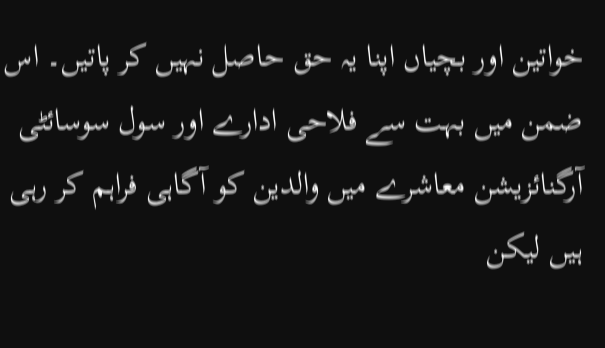خواتین اور بچیاں اپنا یہ حق حاصل نہیں کر پاتیں۔ اس ضمن میں بہت سے فلاحی ادارے اور سول سوسائٹی آرگنائزیشن معاشرے میں والدین کو آگاہی فراہم کر رہی ہیں لیکن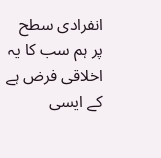انفرادی سطح پر ہم سب کا یہ اخلاقی فرض ہے کے ایسی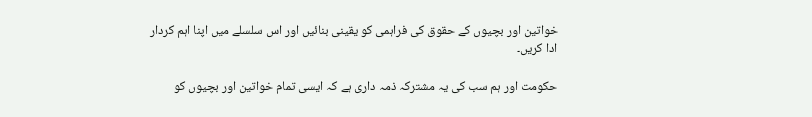خواتین اور بچیوں کے حقوق کی فراہمی کو یقینی بنائیں اور اس سلسلے میں اپنا اہم کردار ادا کریں۔

حکومت اور ہم سب کی یہ مشترکہ ذمہ داری ہے کہ ایسی تمام خواتین اور بچیوں کو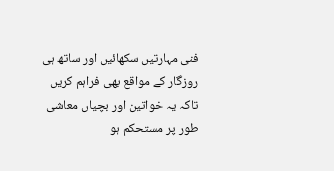فنی مہارتیں سکھائیں اور ساتھ ہی روزگار کے مواقع بھی فراہم کریں تاکہ یہ خواتین اور بچیاں معاشی طور پر مستحکم ہو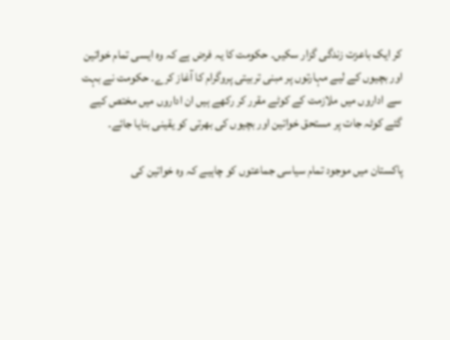کر ایک باعزت زندگی گزار سکیں۔ حکومت کا یہ فرض ہے کہ وہ ایسی تمام خواتین اور بچیوں کے لیے مہارتوں پر مبنی تربیتی پروگرام کا آغاز کرے۔ حکومت نے بہت سے اداروں میں ملازمت کے کوٹے مقرر کر رکھے ہیں ان اداروں میں مختص کیے گئے کوٹہ جات پر مستحق خواتین اور بچیوں کی بھرتی کو یقینی بنایا جائے۔

پاکستان میں موجود تمام سیاسی جماعتوں کو چاہیے کہ وہ خواتین کی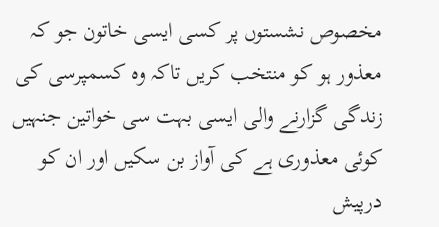مخصوص نشستوں پر کسی ایسی خاتون جو کہ معذور ہو کو منتخب کریں تاکہ وہ کسمپرسی کی زندگی گزارنے والی ایسی بہت سی خواتین جنہیں کوئی معذوری ہے کی آواز بن سکیں اور ان کو درپیش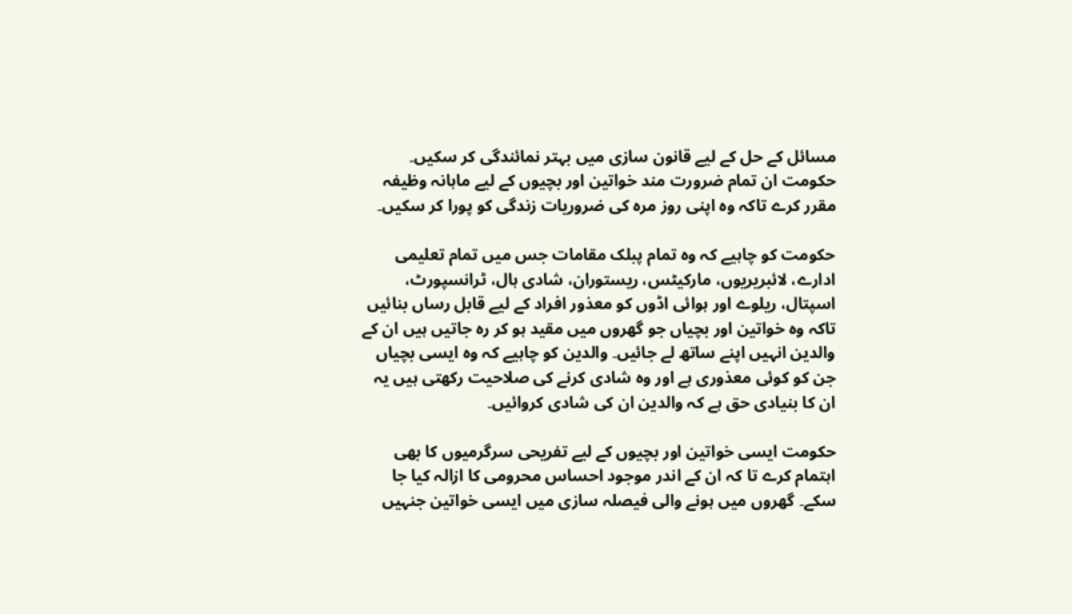مسائل کے حل کے لیے قانون سازی میں بہتر نمائندگی کر سکیں۔ حکومت ان تمام ضرورت مند خواتین اور بچیوں کے لیے ماہانہ وظیفہ مقرر کرے تاکہ وہ اپنی روز مرہ کی ضروریات زندگی کو پورا کر سکیں۔

حکومت کو چاہیے کہ وہ تمام پبلک مقامات جس میں تمام تعلیمی ادارے، لائبریریوں، مارکیٹس، ریستوران، شادی ہال، ٹرانسپورٹ، اسپتال، ریلوے اور ہوائی اڈوں کو معذور افراد کے لیے قابل رساں بنائیں تاکہ وہ خواتین اور بچیاں جو گھروں میں مقید ہو کر رہ جاتیں ہیں ان کے والدین انہیں اپنے ساتھ لے جائیں۔ والدین کو چاہیے کہ وہ ایسی بچیاں جن کو کوئی معذوری ہے اور وہ شادی کرنے کی صلاحیت رکھتی ہیں یہ ان کا بنیادی حق ہے کہ والدین ان کی شادی کروائیں۔

حکومت ایسی خواتین اور بچیوں کے لیے تفریحی سرگرمیوں کا بھی اہتمام کرے تا کہ ان کے اندر موجود احساس محرومی کا ازالہ کیا جا سکے۔ گھروں میں ہونے والی فیصلہ سازی میں ایسی خواتین جنہیں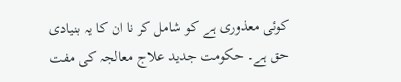کوئی معذوری ہے کو شامل کر نا ان کا یہ بنیادی حق ہے۔ حکومت جدید علاج معالجہ کی مفت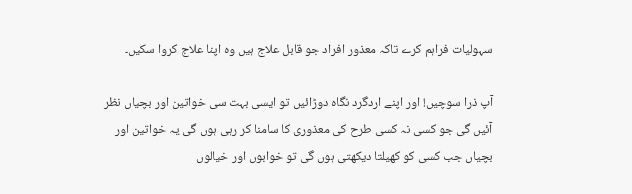سہولیات فراہم کرے تاکہ معذور افراد جو قابل علاج ہیں وہ اپنا علاج کروا سکیں۔

آپ ذرا سوچیں! اور اپنے اردگرد نگاہ دوڑائیں تو ایسی بہت سی خواتین اور بچیاں نظر آئیں گی جو کسی نہ کسی طرح کی معذوری کا سامنا کر رہی ہوں گی یہ خواتین اور بچیاں جب کسی کو کھیلتا دیکھتی ہوں گی تو خوابوں اور خیالوں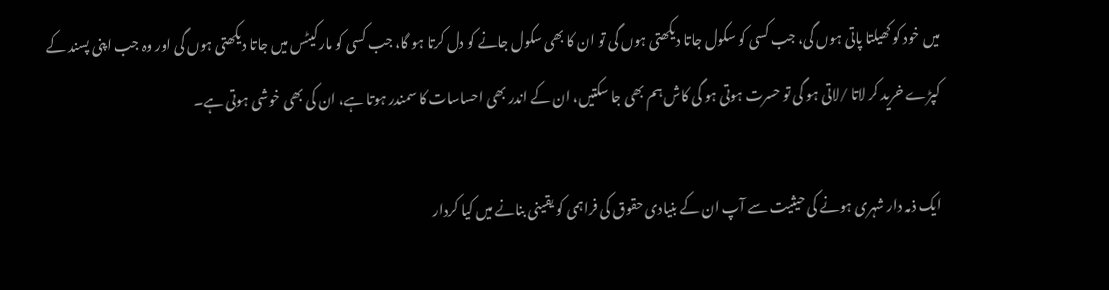میں خود کو کھیلتا پاتی ہوں گی، جب کسی کو سکول جاتا دیکھتی ہوں گی تو ان کا بھی سکول جانے کو دل کرتا ہو گا، جب کسی کو مارکیٹس میں جاتا دیکھتی ہوں گی اور وہ جب اپنی پسند کے کپڑے خرید کر لاتا /لاتی ہو گی تو حسرت ہوتی ہو گی کاش ہم بھی جا سکتیں، ان کے اندر بھی احساسات کا سمندر ہوتا ہے، ان کی بھی خوشی ہوتی ہے۔

ایک ذمہ دار شہری ہونے کی حیثیت سے آپ ان کے بنیادی حقوق کی فراہمی کو یقینی بنانے میں کیا کردار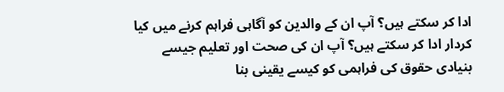ادا کر سکتے ہیں؟ آپ ان کے والدین کو آگاہی فراہم کرنے میں کیا کردار ادا کر سکتے ہیں؟ آپ ان کی صحت اور تعلیم جیسے بنیادی حقوق کی فراہمی کو کیسے یقینی بنا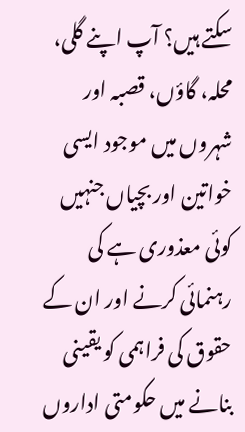سکتے ہیں؟ آپ اپنے گلی، محلہ، گاؤں، قصبہ اور شہروں میں موجود ایسی خواتین اور بچیاں جنہیں کوئی معذوری ہے کی رہنمائی کرنے اور ان کے حقوق کی فراہمی کو یقینی بنانے میں حکومتی اداروں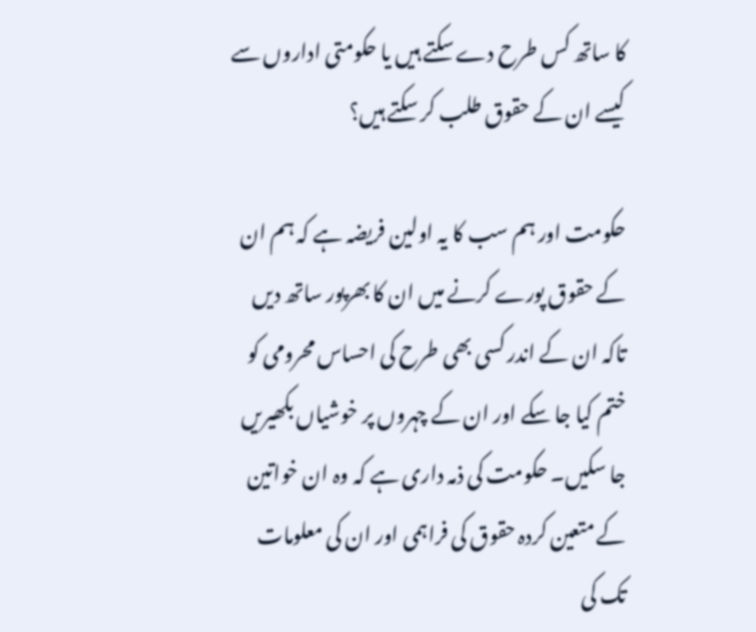کا ساتھ کس طرح دے سکتے ہیں یا حکومتی اداروں سے کیسے ان کے حقوق طلب کر سکتے ہیں؟

حکومت اور ہم سب کا یہ اولین فریضہ ہے کہ ہم ان کے حقوق پورے کرنے میں ان کا بھرپور ساتھ دیں تاکہ ان کے اندر کسی بھی طرح کی احساس محرومی کو ختم کیا جا سکے اور ان کے چہروں پر خوشیاں بکھیریں جا سکیں۔ حکومت کی ذمہ داری ہے کہ وہ ان خواتین کے متعین کردہ حقوق کی فراہمی اور ان کی معلومات تک کی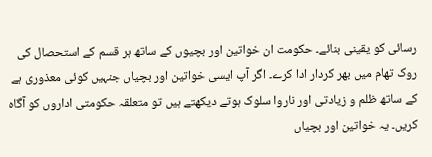رسائی کو یقینی بنائے۔ حکومت ان خواتین اور بچیوں کے ساتھ ہر قسم کے استحصال کی روک تھام میں بھر کردار ادا کرے۔ اگر آپ ایسی خواتین اور بچیاں جنہیں کوئی معذوری ہے کے ساتھ ظلم و زیادتی اور ناروا سلوک ہوتے دیکھتے ہیں تو متعلقہ حکومتی اداروں کو آگاہ کریں۔ یہ خواتین اور بچیاں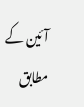آئین کے مطابق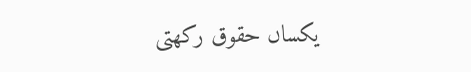یکساں حقوق رکھتی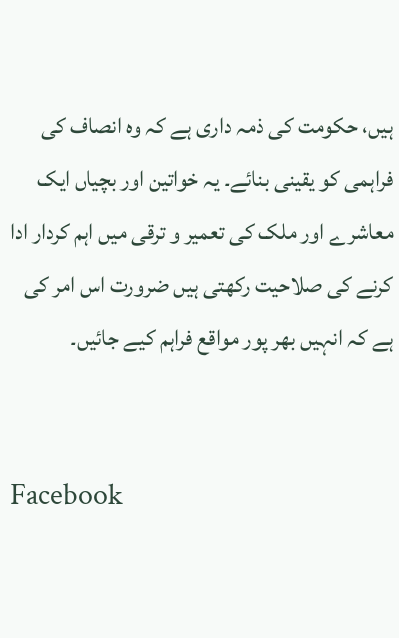ہیں، حکومت کی ذمہ داری ہے کہ وہ انصاف کی فراہمی کو یقینی بنائے۔ یہ خواتین اور بچیاں ایک معاشرے اور ملک کی تعمیر و ترقی میں اہم کردار ادا کرنے کی صلاحیت رکھتی ہیں ضرورت اس امر کی ہے کہ انہیں بھر پور مواقع فراہم کیے جائیں۔


Facebook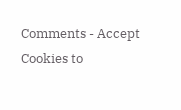Comments - Accept Cookies to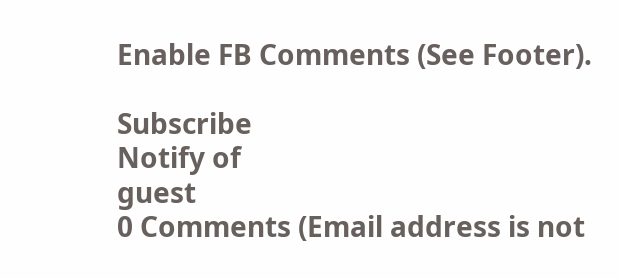Enable FB Comments (See Footer).

Subscribe
Notify of
guest
0 Comments (Email address is not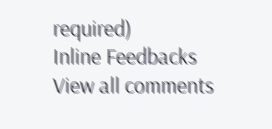required)
Inline Feedbacks
View all comments